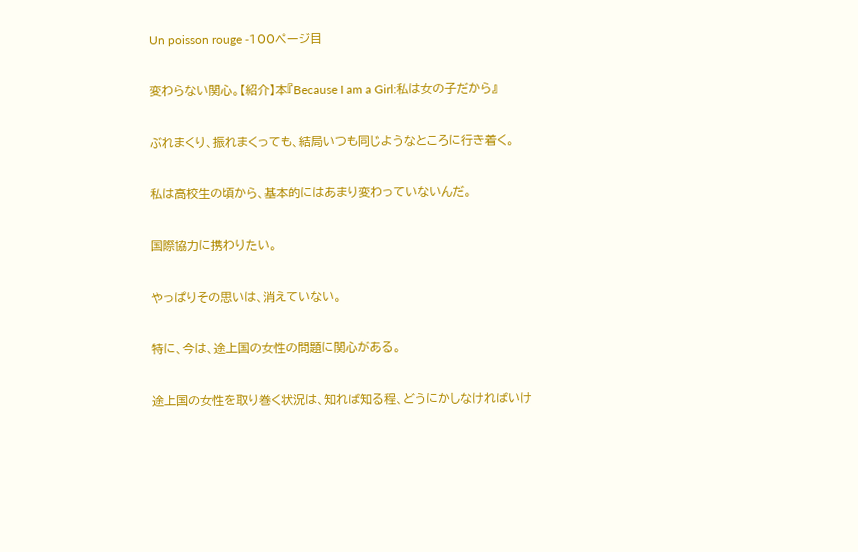Un poisson rouge -100ページ目

変わらない関心。【紹介】本『Because I am a Girl:私は女の子だから』

ぶれまくり、振れまくっても、結局いつも同じようなところに行き着く。

私は高校生の頃から、基本的にはあまり変わっていないんだ。

国際協力に携わりたい。

やっぱりその思いは、消えていない。

特に、今は、途上国の女性の問題に関心がある。

途上国の女性を取り巻く状況は、知れば知る程、どうにかしなければいけ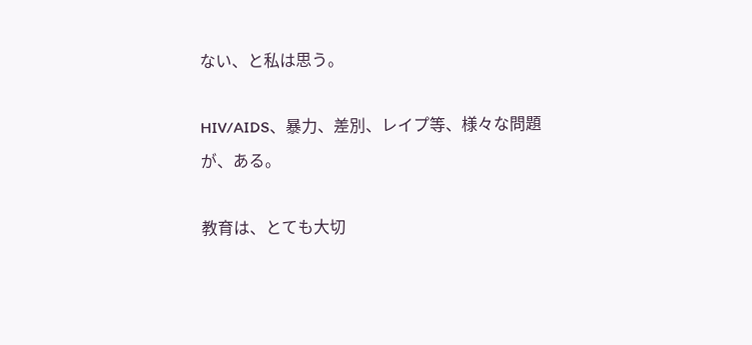ない、と私は思う。

HIV/AIDS、暴力、差別、レイプ等、様々な問題が、ある。

教育は、とても大切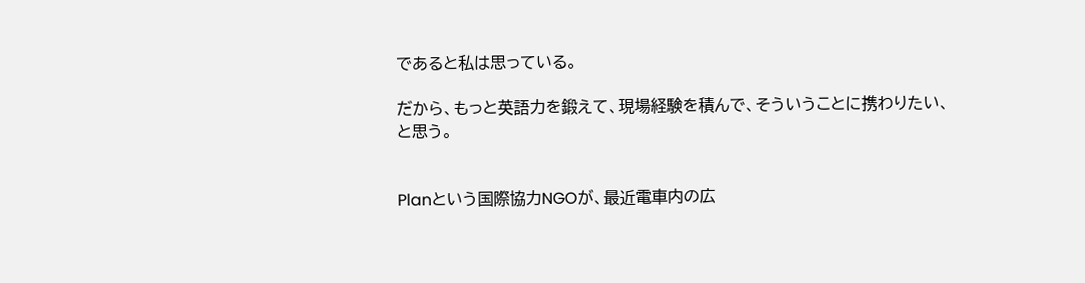であると私は思っている。

だから、もっと英語力を鍛えて、現場経験を積んで、そういうことに携わりたい、と思う。


Planという国際協力NGOが、最近電車内の広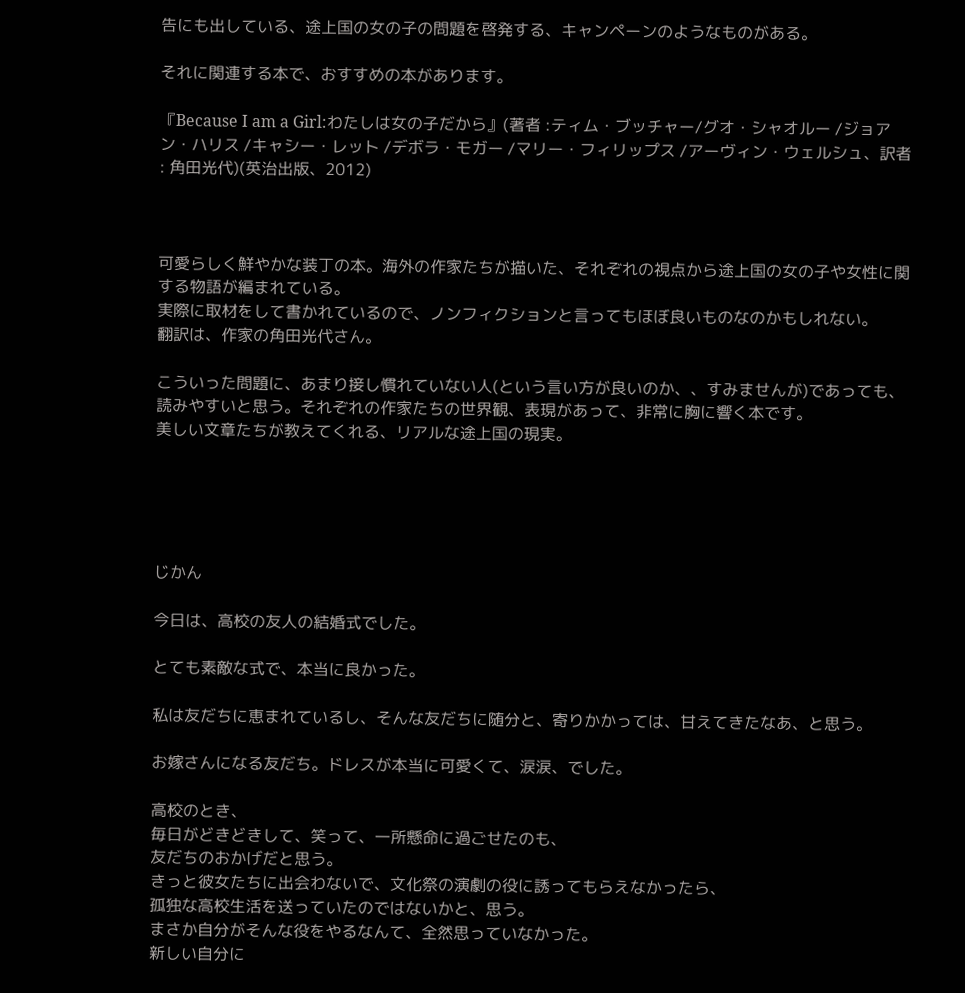告にも出している、途上国の女の子の問題を啓発する、キャンペーンのようなものがある。

それに関連する本で、おすすめの本があります。

『Because I am a Girl:わたしは女の子だから』(著者 :ティム・ブッチャー/グオ・シャオルー /ジョアン・ハリス /キャシー・レット /デボラ・モガー /マリー・フィリップス /アーヴィン・ウェルシュ、訳者 : 角田光代)(英治出版、2012)



可愛らしく鮮やかな装丁の本。海外の作家たちが描いた、それぞれの視点から途上国の女の子や女性に関する物語が編まれている。
実際に取材をして書かれているので、ノンフィクションと言ってもほぼ良いものなのかもしれない。
翻訳は、作家の角田光代さん。

こういった問題に、あまり接し慣れていない人(という言い方が良いのか、、すみませんが)であっても、読みやすいと思う。それぞれの作家たちの世界観、表現があって、非常に胸に響く本です。
美しい文章たちが教えてくれる、リアルな途上国の現実。





じかん

今日は、高校の友人の結婚式でした。

とても素敵な式で、本当に良かった。

私は友だちに恵まれているし、そんな友だちに随分と、寄りかかっては、甘えてきたなあ、と思う。

お嫁さんになる友だち。ドレスが本当に可愛くて、涙涙、でした。

高校のとき、
毎日がどきどきして、笑って、一所懸命に過ごせたのも、
友だちのおかげだと思う。
きっと彼女たちに出会わないで、文化祭の演劇の役に誘ってもらえなかったら、
孤独な高校生活を送っていたのではないかと、思う。
まさか自分がそんな役をやるなんて、全然思っていなかった。
新しい自分に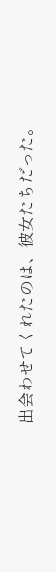出会わせてくれたのは、彼女たちだった。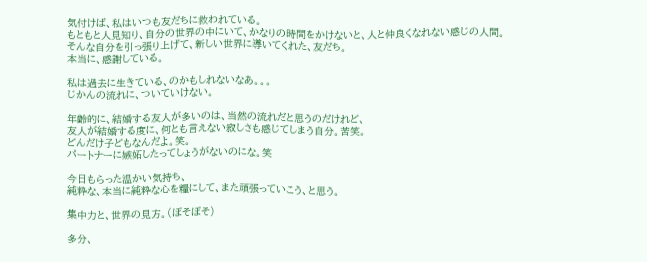気付けば、私はいつも友だちに救われている。
もともと人見知り、自分の世界の中にいて、かなりの時間をかけないと、人と仲良くなれない感じの人間。
そんな自分を引っ張り上げて、新しい世界に導いてくれた、友だち。
本当に、感謝している。

私は過去に生きている、のかもしれないなあ。。。
じかんの流れに、ついていけない。

年齢的に、結婚する友人が多いのは、当然の流れだと思うのだけれど、
友人が結婚する度に、何とも言えない寂しさも感じてしまう自分。苦笑。
どんだけ子どもなんだよ。笑。
パートナーに嫉妬したってしょうがないのにな。笑

今日もらった温かい気持ち、
純粋な、本当に純粋な心を糧にして、また頑張っていこう、と思う。

集中力と、世界の見方。(ぼそぼそ)

多分、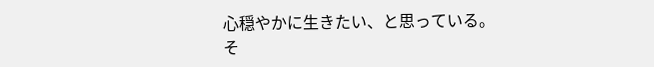心穏やかに生きたい、と思っている。
そ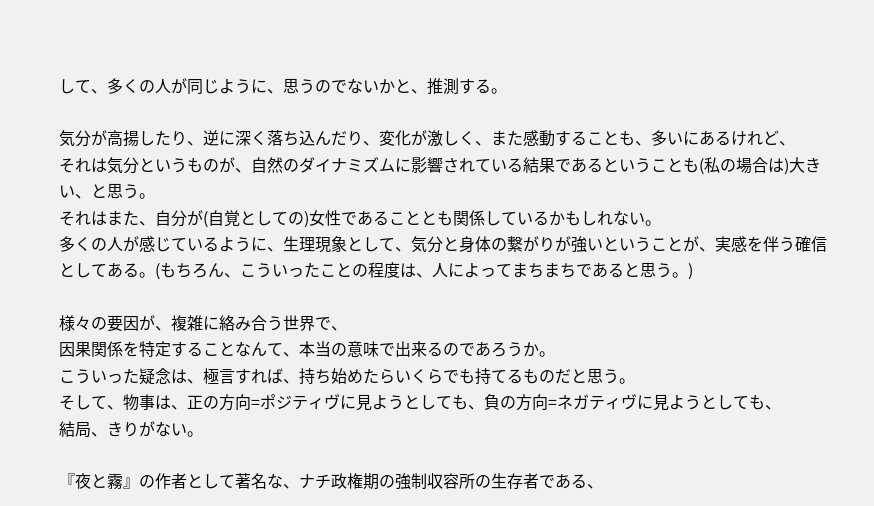して、多くの人が同じように、思うのでないかと、推測する。

気分が高揚したり、逆に深く落ち込んだり、変化が激しく、また感動することも、多いにあるけれど、
それは気分というものが、自然のダイナミズムに影響されている結果であるということも(私の場合は)大きい、と思う。
それはまた、自分が(自覚としての)女性であることとも関係しているかもしれない。
多くの人が感じているように、生理現象として、気分と身体の繋がりが強いということが、実感を伴う確信としてある。(もちろん、こういったことの程度は、人によってまちまちであると思う。)

様々の要因が、複雑に絡み合う世界で、
因果関係を特定することなんて、本当の意味で出来るのであろうか。
こういった疑念は、極言すれば、持ち始めたらいくらでも持てるものだと思う。
そして、物事は、正の方向=ポジティヴに見ようとしても、負の方向=ネガティヴに見ようとしても、
結局、きりがない。

『夜と霧』の作者として著名な、ナチ政権期の強制収容所の生存者である、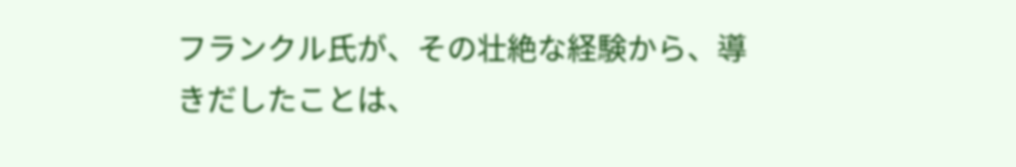フランクル氏が、その壮絶な経験から、導きだしたことは、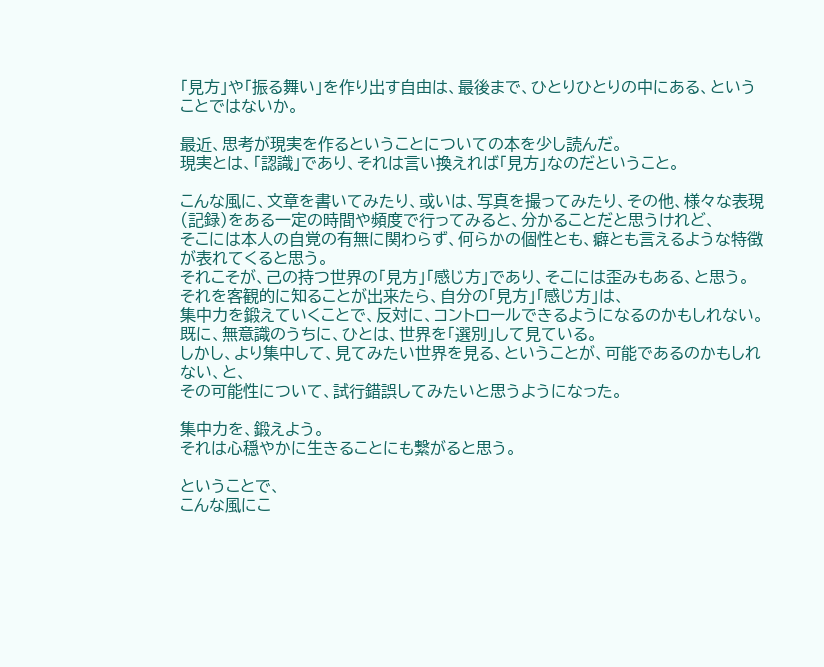「見方」や「振る舞い」を作り出す自由は、最後まで、ひとりひとりの中にある、ということではないか。

最近、思考が現実を作るということについての本を少し読んだ。
現実とは、「認識」であり、それは言い換えれば「見方」なのだということ。

こんな風に、文章を書いてみたり、或いは、写真を撮ってみたり、その他、様々な表現(記録)をある一定の時間や頻度で行ってみると、分かることだと思うけれど、
そこには本人の自覚の有無に関わらず、何らかの個性とも、癖とも言えるような特徴が表れてくると思う。
それこそが、己の持つ世界の「見方」「感じ方」であり、そこには歪みもある、と思う。
それを客観的に知ることが出来たら、自分の「見方」「感じ方」は、
集中力を鍛えていくことで、反対に、コントロールできるようになるのかもしれない。
既に、無意識のうちに、ひとは、世界を「選別」して見ている。
しかし、より集中して、見てみたい世界を見る、ということが、可能であるのかもしれない、と、
その可能性について、試行錯誤してみたいと思うようになった。

集中力を、鍛えよう。
それは心穏やかに生きることにも繋がると思う。

ということで、
こんな風にこ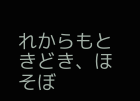れからもときどき、ほそぼ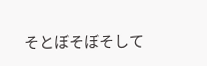そとぼそぼそして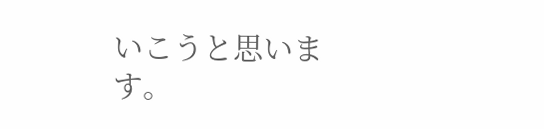いこうと思います。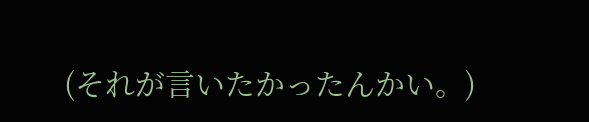(それが言いたかったんかい。)